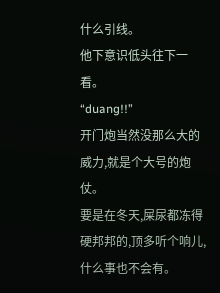什么引线。
他下意识低头往下一看。
“duang!!”
开门炮当然没那么大的威力,就是个大号的炮仗。
要是在冬天,屎尿都冻得硬邦邦的,顶多听个响儿,什么事也不会有。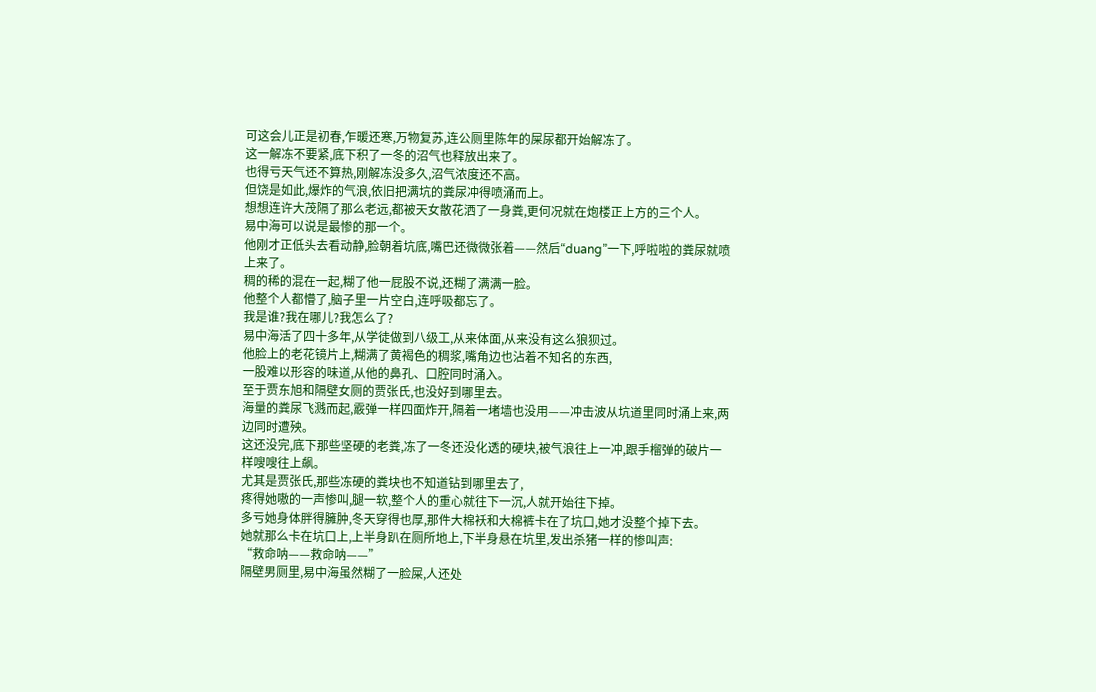可这会儿正是初春,乍暖还寒,万物复苏,连公厕里陈年的屎尿都开始解冻了。
这一解冻不要紧,底下积了一冬的沼气也释放出来了。
也得亏天气还不算热,刚解冻没多久,沼气浓度还不高。
但饶是如此,爆炸的气浪,依旧把满坑的粪尿冲得喷涌而上。
想想连许大茂隔了那么老远,都被天女散花洒了一身粪,更何况就在炮楼正上方的三个人。
易中海可以说是最惨的那一个。
他刚才正低头去看动静,脸朝着坑底,嘴巴还微微张着——然后“duang”一下,呼啦啦的粪尿就喷上来了。
稠的稀的混在一起,糊了他一屁股不说,还糊了满满一脸。
他整个人都懵了,脑子里一片空白,连呼吸都忘了。
我是谁?我在哪儿?我怎么了?
易中海活了四十多年,从学徒做到八级工,从来体面,从来没有这么狼狈过。
他脸上的老花镜片上,糊满了黄褐色的稠浆,嘴角边也沾着不知名的东西,
一股难以形容的味道,从他的鼻孔、口腔同时涌入。
至于贾东旭和隔壁女厕的贾张氏,也没好到哪里去。
海量的粪尿飞溅而起,霰弹一样四面炸开,隔着一堵墙也没用——冲击波从坑道里同时涌上来,两边同时遭殃。
这还没完,底下那些坚硬的老粪,冻了一冬还没化透的硬块,被气浪往上一冲,跟手榴弹的破片一样嗖嗖往上飙。
尤其是贾张氏,那些冻硬的粪块也不知道钻到哪里去了,
疼得她嗷的一声惨叫,腿一软,整个人的重心就往下一沉,人就开始往下掉。
多亏她身体胖得臃肿,冬天穿得也厚,那件大棉袄和大棉裤卡在了坑口,她才没整个掉下去。
她就那么卡在坑口上,上半身趴在厕所地上,下半身悬在坑里,发出杀猪一样的惨叫声:
“救命呐——救命呐——”
隔壁男厕里,易中海虽然糊了一脸屎,人还处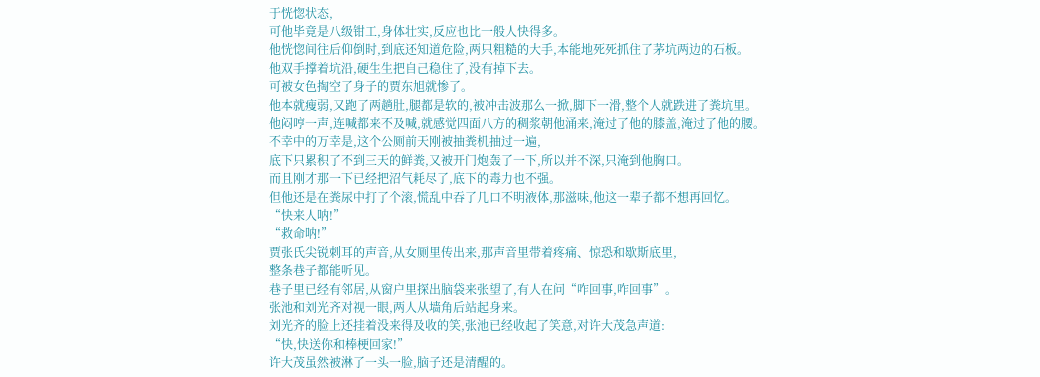于恍惚状态,
可他毕竟是八级钳工,身体壮实,反应也比一般人快得多。
他恍惚间往后仰倒时,到底还知道危险,两只粗糙的大手,本能地死死抓住了茅坑两边的石板。
他双手撑着坑沿,硬生生把自己稳住了,没有掉下去。
可被女色掏空了身子的贾东旭就惨了。
他本就瘦弱,又跑了两趟肚,腿都是软的,被冲击波那么一掀,脚下一滑,整个人就跌进了粪坑里。
他闷哼一声,连喊都来不及喊,就感觉四面八方的稠浆朝他涌来,淹过了他的膝盖,淹过了他的腰。
不幸中的万幸是,这个公厕前天刚被抽粪机抽过一遍,
底下只累积了不到三天的鲜粪,又被开门炮轰了一下,所以并不深,只淹到他胸口。
而且刚才那一下已经把沼气耗尽了,底下的毒力也不强。
但他还是在粪尿中打了个滚,慌乱中吞了几口不明液体,那滋味,他这一辈子都不想再回忆。
“快来人呐!”
“救命呐!”
贾张氏尖锐刺耳的声音,从女厕里传出来,那声音里带着疼痛、惊恐和歇斯底里,
整条巷子都能听见。
巷子里已经有邻居,从窗户里探出脑袋来张望了,有人在问“咋回事,咋回事”。
张池和刘光齐对视一眼,两人从墙角后站起身来。
刘光齐的脸上还挂着没来得及收的笑,张池已经收起了笑意,对许大茂急声道:
“快,快送你和棒梗回家!”
许大茂虽然被淋了一头一脸,脑子还是清醒的。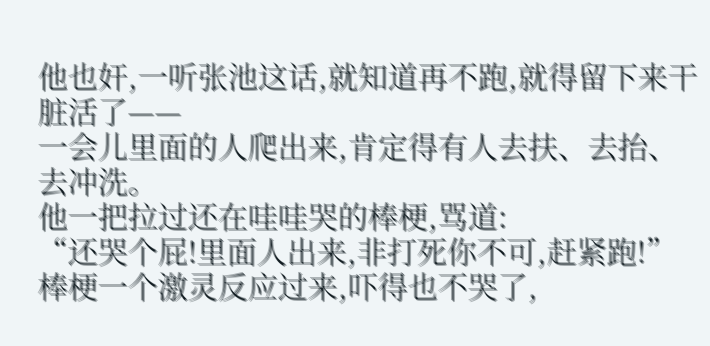他也奸,一听张池这话,就知道再不跑,就得留下来干脏活了——
一会儿里面的人爬出来,肯定得有人去扶、去抬、去冲洗。
他一把拉过还在哇哇哭的棒梗,骂道:
“还哭个屁!里面人出来,非打死你不可,赶紧跑!”
棒梗一个激灵反应过来,吓得也不哭了,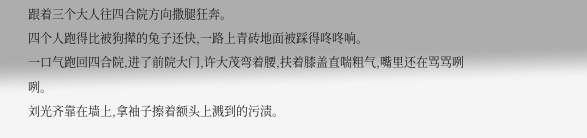跟着三个大人往四合院方向撒腿狂奔。
四个人跑得比被狗撵的兔子还快,一路上青砖地面被踩得咚咚响。
一口气跑回四合院,进了前院大门,许大茂弯着腰,扶着膝盖直喘粗气,嘴里还在骂骂咧咧。
刘光齐靠在墙上,拿袖子擦着额头上溅到的污渍。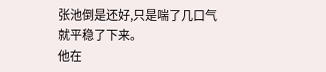张池倒是还好,只是喘了几口气就平稳了下来。
他在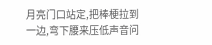月亮门口站定,把棒梗拉到一边,弯下腰来压低声音问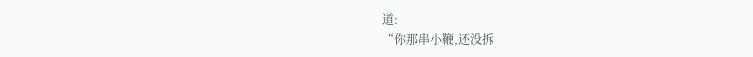道:
“你那串小鞭,还没拆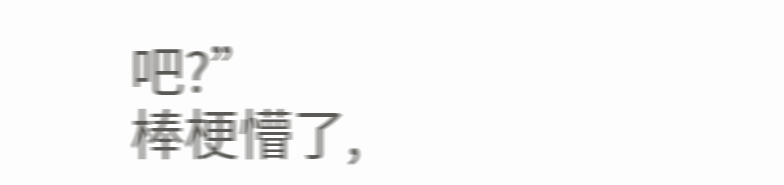吧?”
棒梗懵了,